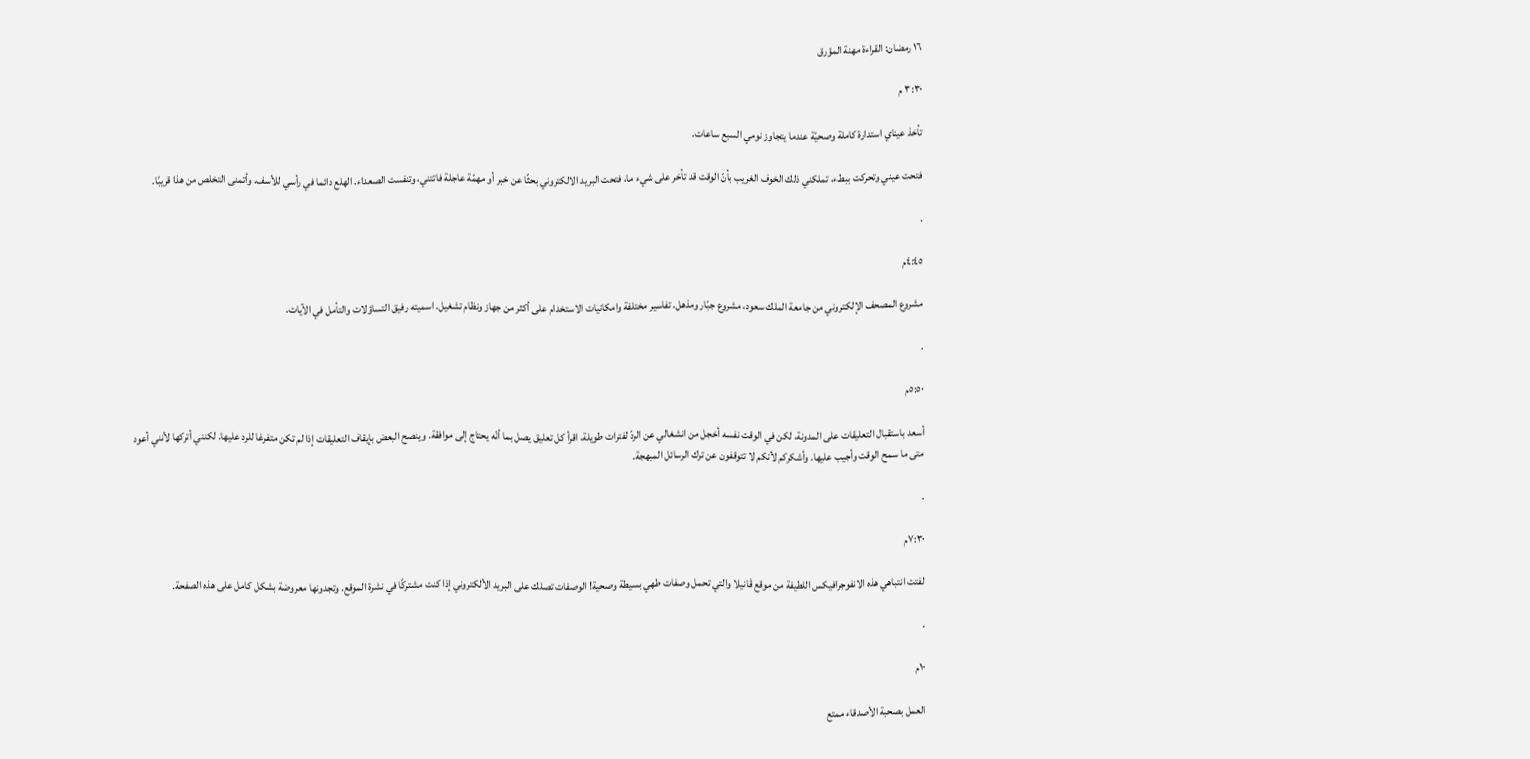١٦ رمضان: القراءة مهنة المؤرق

٣:٣٠ م

تأخذ عيناي استدارة كاملة وصحيّة عندما يتجاوز نومي السبع ساعات.

فتحت عيني وتحركت ببطء، تملكني ذلك الخوف الغريب بأنّ الوقت قد تأخر على شيء ما، فتحت البريد الالكتروني بحثًا عن خبر أو مهمّة عاجلة فاتتني، وتنفست الصعداء. الهلع دائما في رأسي للأسف. وأتمنى التخلص من هذا قريبًا.

.

٤:٤٥م

مشروع المصحف الإلكتروني من جامعة الملك سعود، مشروع جبّار ومذهل. تفاسير مختلفة وامكانيات الاستخدام على أكثر من جهاز ونظام تشغيل. اسميته رفيق التساؤلات والتأمل في الآيات.

.

٥:٥٠م

أسعد باستقبال التعليقات على المدونة، لكن في الوقت نفسه أخجل من انشغالي عن الردّ لفترات طويلة، اقرأ كل تعليق يصل بما أنّه يحتاج إلى موافقة. وينصح البعض بإيقاف التعليقات إذا لم تكن متفرغا للرد عليها. لكنني أتركها لأنني أعود متى ما سمح الوقت وأجيب عليها. وأشكركم لأنكم لا تتوقفون عن ترك الرسائل المبهجة.

.

٧:٣٠م

لفتت انتباهي هذه الانفوجرافيكس اللطيفة من موقع ڤانيلا والتي تحمل وصفات طهي بسيطة وصحية! الوصفات تصلك على البريد الألكتروني إذا كنت مشتركًا في نشرة الموقع. وتجدونها معروضة بشكل كامل على هذه الصفحة.

.

١٠م

العمل بصحبة الأصدقاء ممتع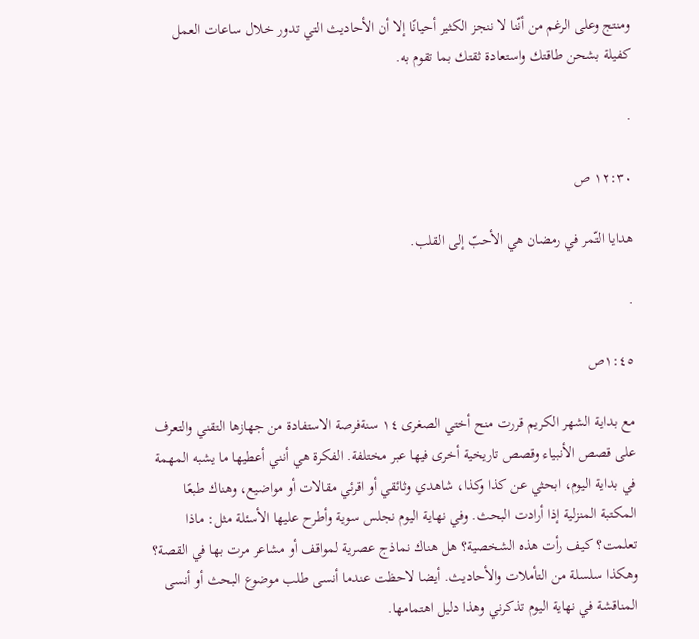ومنتج وعلى الرغم من أنّنا لا ننجز الكثير أحيانًا إلا أن الأحاديث التي تدور خلال ساعات العمل كفيلة بشحن طاقتك واستعادة ثقتك بما تقوم به.

.

١٢:٣٠ ص

هدايا التّمر في رمضان هي الأحبّ إلى القلب.

.

١:٤٥ص

مع بداية الشهر الكريم قررت منح أختي الصغرى ١٤ سنةفرصة الاستفادة من جهازها التقني والتعرف على قصص الأنبياء وقصص تاريخية أخرى فيها عبر مختلفة. الفكرة هي أنني أعطيها ما يشبه المهمة في بداية اليوم، ابحثي عن كذا وكذا، شاهدي وثائقي أو اقرئي مقالات أو مواضيع، وهناك طبعًا المكتبة المنزلية إذا أرادت البحث. وفي نهاية اليوم نجلس سوية وأطرح عليها الأسئلة مثل: ماذا تعلمت؟ كيف رأت هذه الشخصية؟ هل هناك نماذج عصرية لمواقف أو مشاعر مرت بها في القصة؟ وهكذا سلسلة من التأملات والأحاديث. أيضا لاحظت عندما أنسى طلب موضوع البحث أو أنسى المناقشة في نهاية اليوم تذكرني وهذا دليل اهتمامها.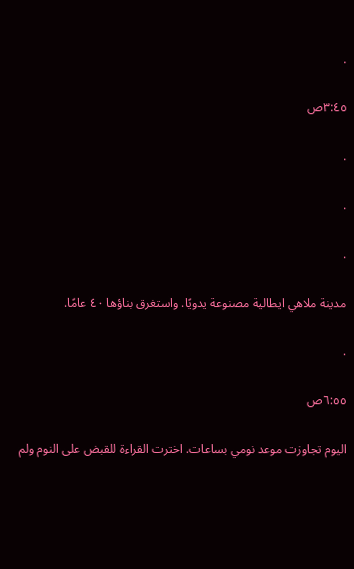.

٣:٤٥ص

.

.

.

مدينة ملاهي ايطالية مصنوعة يدويًا. واستغرق بناؤها ٤٠ عامًا.

.

٦:٥٥ص

اليوم تجاوزت موعد نومي بساعات. اخترت القراءة للقبض على النوم ولم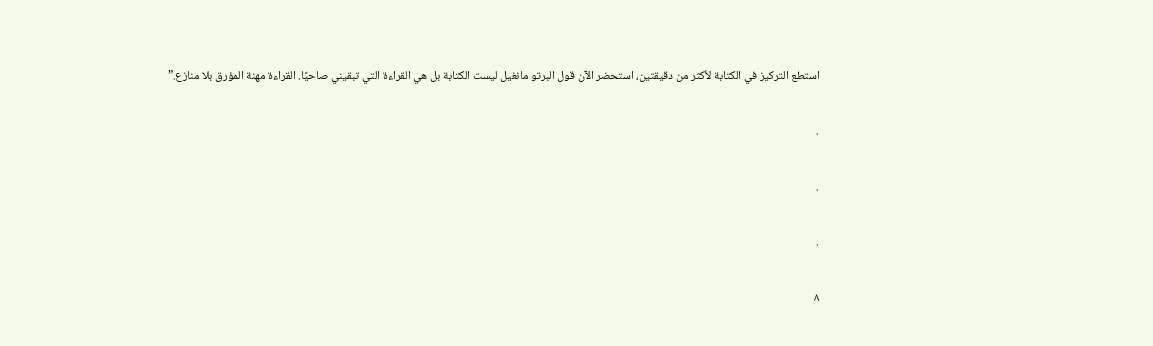استطع التركيز في الكتابة لأكثر من دقيقتين، استحضر الآن قول البرتو مانغيل ليست الكتابة بل هي القراءة التي تبقيني صاحيًا. القراءة مهنة المؤرق بلا منازع.”

.

.

.

٨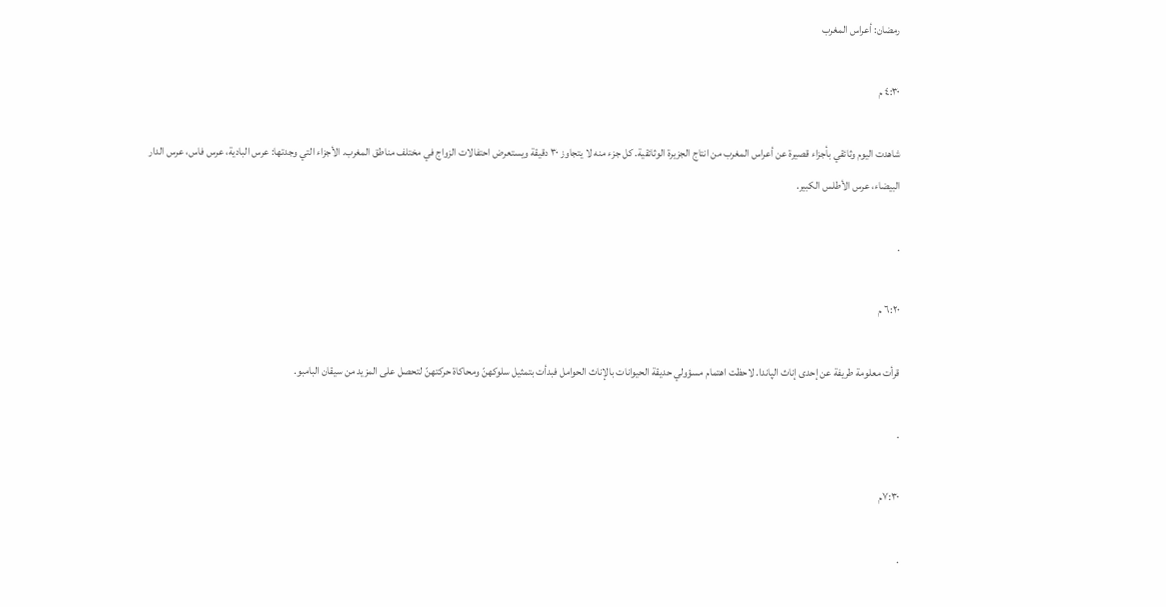رمضان: أعراس المغرب

٤:٣٠ م

شاهدت اليوم وثائقي بأجزاء قصيرة عن أعراس المغرب من انتاج الجزيرة الوثائقية. كل جزء منه لا يتجاوز ٣٠ دقيقة ويستعرض احتفالات الزواج في مختلف مناطق المغرب. الأجزاء التي وجدتها: عرس البادية، عرس فاس، عرس الدار البيضاء، عرس الأطلس الكبير.

.

٦:٢٠ م

قرأت معلومة طريفة عن إحدى إناث الپاندا. لاحظت اهتمام مسؤولي حديقة الحيوانات بالإناث الحوامل فبدأت بتمثيل سلوكهنّ ومحاكاة حركتهنّ لتحصل على المزيد من سيقان البامبو.

.

٧:٣٠م

.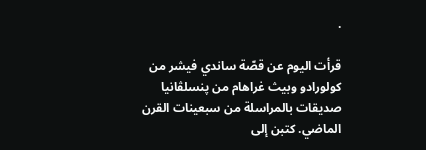.

قرأت اليوم عن قصّة ساندي فيشر من كولورادو وبيث غراهام من پنسلڤانيا صديقات بالمراسلة من سبعينات القرن الماضي. كتبن إلى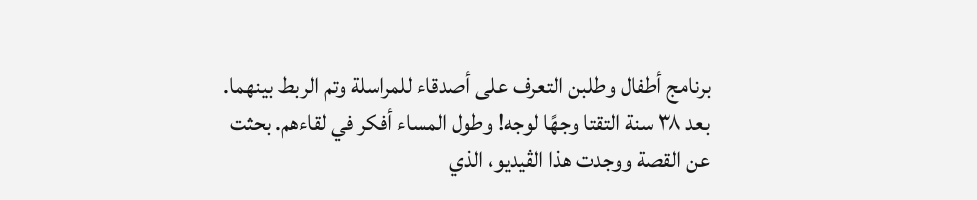برنامج أطفال وطلبن التعرف على أصدقاء للمراسلة وتم الربط بينهما. بعد ٣٨ سنة التقتا وجهًا لوجه! وطول المساء أفكر في لقاءهم. بحثت عن القصة ووجدت هذا الڤيديو، الذي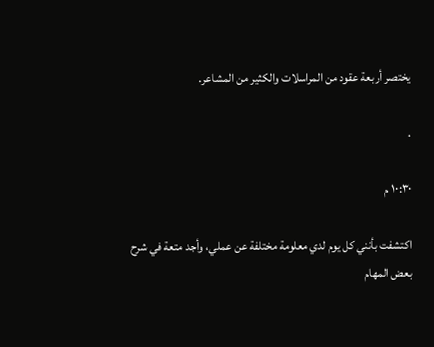يختصر أربعة عقود من المراسلات والكثير من المشاعر.

.

١٠:٣٠ م

اكتشفت بأنني كل يوم لدي معلومة مختلفة عن عملي، وأجد متعة في شرح بعض المهام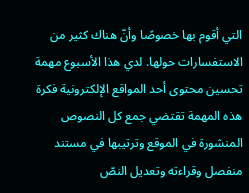التي أقوم بها خصوصًا وأنّ هناك كثير من الاستفسارات حولها. لدي هذا الأسبوع مهمة تحسين محتوى أحد المواقع الإلكترونية فكرة هذه المهمة تقتضي جمع كل النصوص المنشورة في الموقع وترتيبها في مستند منفصل وقراءته وتعديل النصّ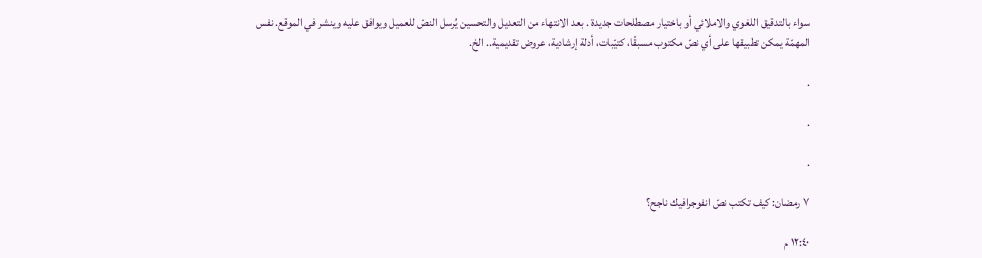سواء بالتدقيق اللغوي والاملائي أو باختيار مصطلحات جديدة . بعد الانتهاء من التعديل والتحسين يُرسل النصّ للعميل ويوافق عليه وينشر في الموقع. نفس المهمّة يمكن تطبيقها على أي نصّ مكتوب مسبقًا، كتيّبات، أدلة إرشادية، عروض تقديمية.. الخ.

.

.

.

٧ رمضان: كيف تكتب نصّ انفوجرافيك ناجح؟

١٢:٤٠ م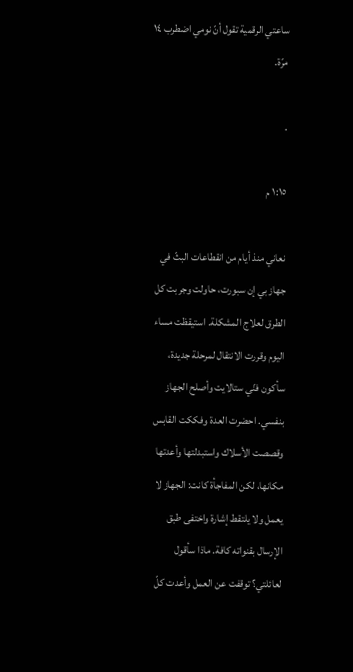ساعتي الرقمية تقول أنّ نومي اضطرب ١٤ مرّة.

.

١:١٥ م

نعاني منذ أيام من انقطاعات البثّ في جهاز بي إن سبورت، حاولت وجربت كل الطرق لعلاج المشكلة. استيقظت مساء اليوم وقررت الانتقال لمرحلة جديدة، سأكون فنّي ستالايت وأصلح الجهاز بنفسي. احضرت العدة وفككت القابس وقصصت الأسلاك واستبدلتها وأعدتها مكانها، لكن المفاجأة كانت: الجهاز لا يعمل ولا يلتقط إشارة واختفى طبق الإرسال بقنواته كافة. ماذا سأقول لعائلتي؟ توقفت عن العمل وأعدت كلّ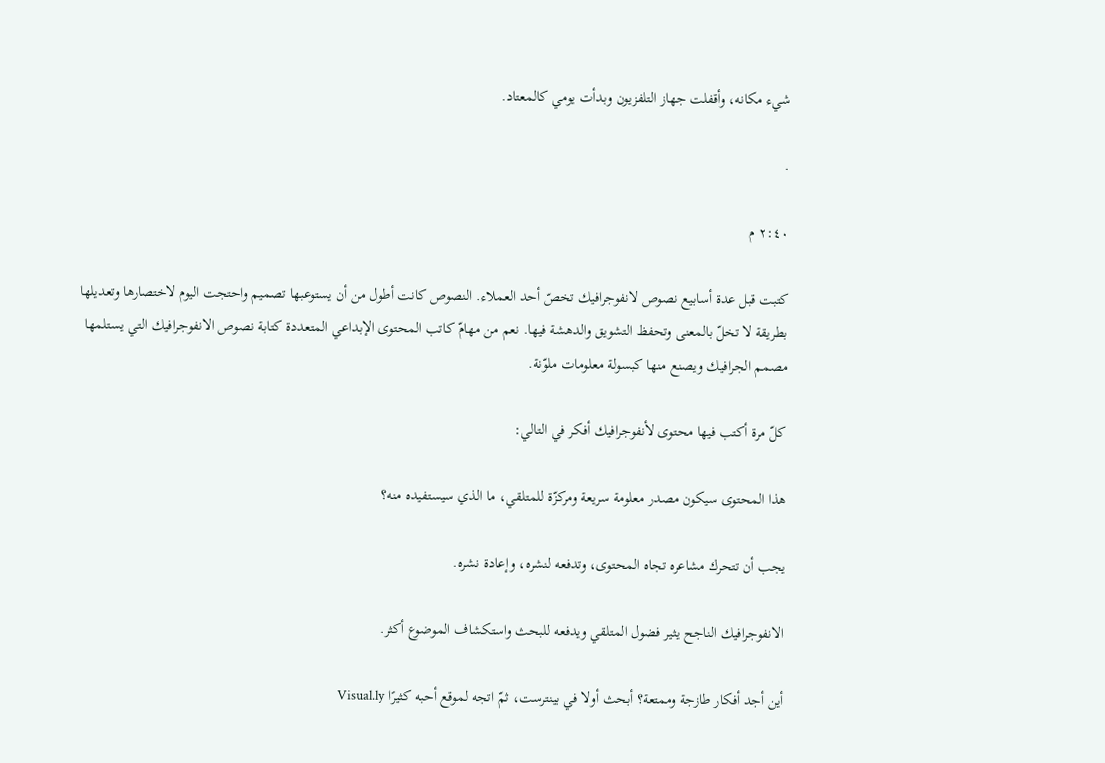شيء مكانه، وأقفلت جهاز التلفزيون وبدأت يومي كالمعتاد.

.

٢:٤٠ م

كتبت قبل عدة أسابيع نصوص لانفوجرافيك تخصّ أحد العملاء. النصوص كانت أطول من أن يستوعبها تصميم واحتجت اليوم لاختصارها وتعديلها بطريقة لا تخلّ بالمعنى وتحفظ التشويق والدهشة فيها. نعم من مهامّ كاتب المحتوى الإبداعي المتعددة كتابة نصوص الانفوجرافيك التي يستلمها مصمم الجرافيك ويصنع منها كبسولة معلومات ملوّنة.

كلّ مرة أكتب فيها محتوى لأنفوجرافيك أفكر في التالي:

هذا المحتوى سيكون مصدر معلومة سريعة ومركزّة للمتلقي، ما الذي سيستفيده منه؟

يجب أن تتحرك مشاعره تجاه المحتوى، وتدفعه لنشره، وإعادة نشره.

الانفوجرافيك الناجح يثير فضول المتلقي ويدفعه للبحث واستكشاف الموضوع أكثر.

أين أجد أفكار طازجة وممتعة؟ أبحث أولا في بينترست، ثمّ اتجه لموقع أحبه كثيرًا Visual.ly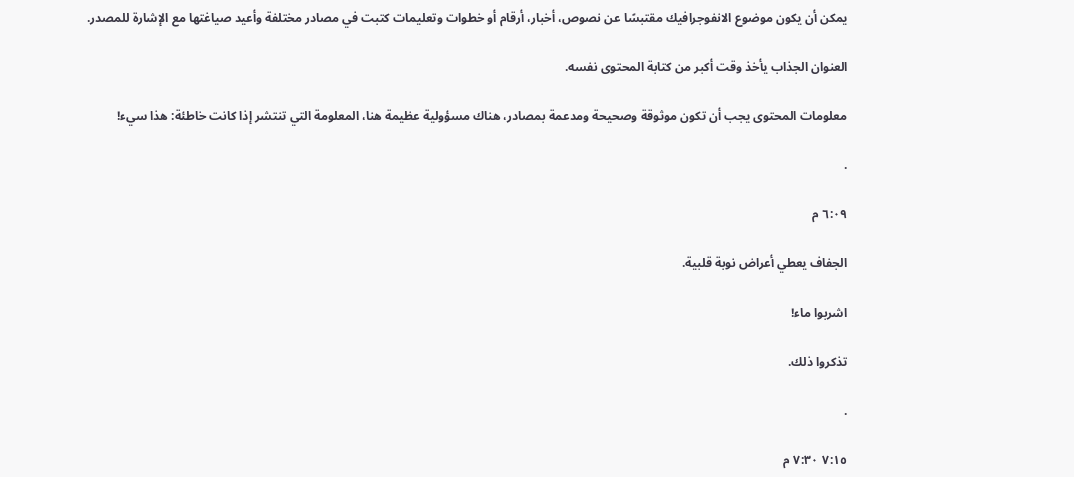يمكن أن يكون موضوع الانفوجرافيك مقتبسًا عن نصوص، أخبار، أرقام أو خطوات وتعليمات كتبت في مصادر مختلفة وأعيد صياغتها مع الإشارة للمصدر.

العنوان الجذاب يأخذ وقت أكبر من كتابة المحتوى نفسه.

معلومات المحتوى يجب أن تكون موثوقة وصحيحة ومدعمة بمصادر، هناك مسؤولية عظيمة هنا، المعلومة التي تنتشر إذا كانت خاطئة: هذا سيء!

.

٦:٠٩ م

الجفاف يعطي أعراض نوبة قلبية.

اشربوا ماء!

تذكروا ذلك.

.

٧:١٥ ٧:٣٠ م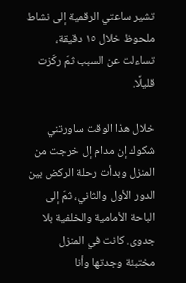تشير ساعتي الرقمية إلى نشاط ملحوظ خلال ١٥ دقيقة، تساءلت عن السبب ثمّ ركّزت قليلًا.

خلال هذا الوقت ساورتني شكوك إن مدام إل خرجت من المنزل وبدأت رحلة الركض بين الدور الأول والثاني، ثمّ إلى الباحة الأمامية والخلفية بلا جدوى. كانت في المنزل مختبئة وجدتها وأنا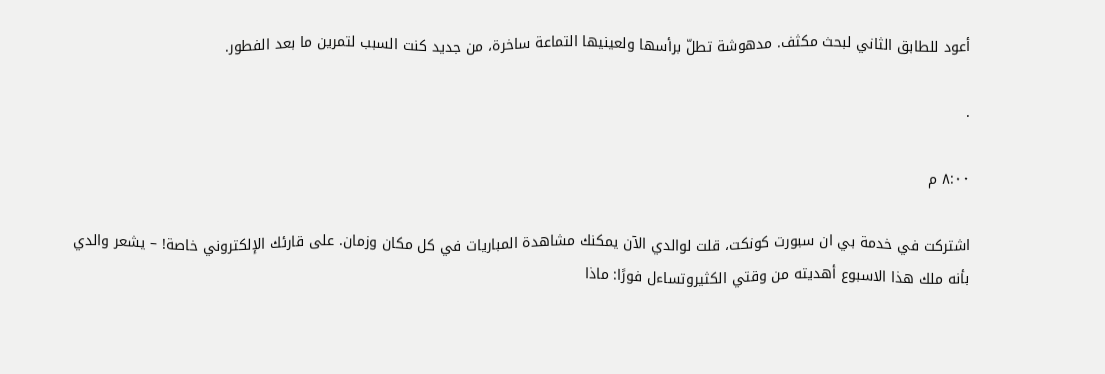أعود للطابق الثاني لبحث مكثف. مدهوشة تطلّ برأسها ولعينيها التماعة ساخرة، من جديد كنت السبب لتمرين ما بعد الفطور.

.

٨:٠٠ م

اشتركت في خدمة بي ان سبورت كونكت، قلت لوالدي الآن يمكنك مشاهدة المباريات في كل مكان وزمان. على قارئك الإلكتروني خاصة! – يشعر والدي بأنه ملك هذا الاسبوع أهديته من وقتي الكثيروتساءل فورًا: ماذا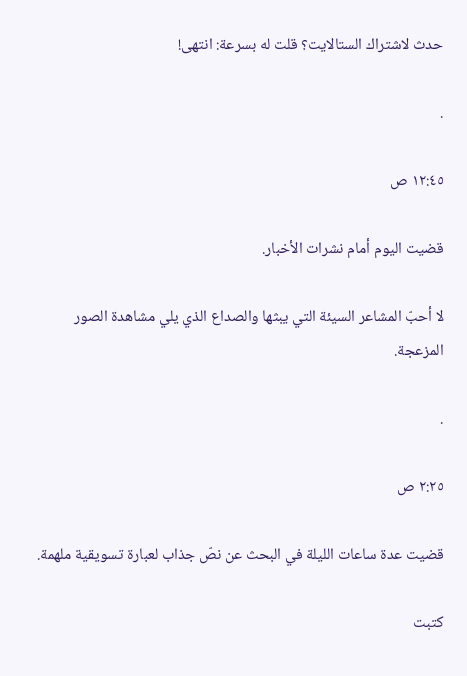حدث لاشتراك الستالايت؟ قلت له بسرعة: انتهى!

.

١٢:٤٥ ص

قضيت اليوم أمام نشرات الأخبار.

لا أحبّ المشاعر السيئة التي يبثها والصداع الذي يلي مشاهدة الصور المزعجة.

.

٢:٢٥ ص

قضيت عدة ساعات الليلة في البحث عن نصّ جذاب لعبارة تسويقية ملهمة.

كتبت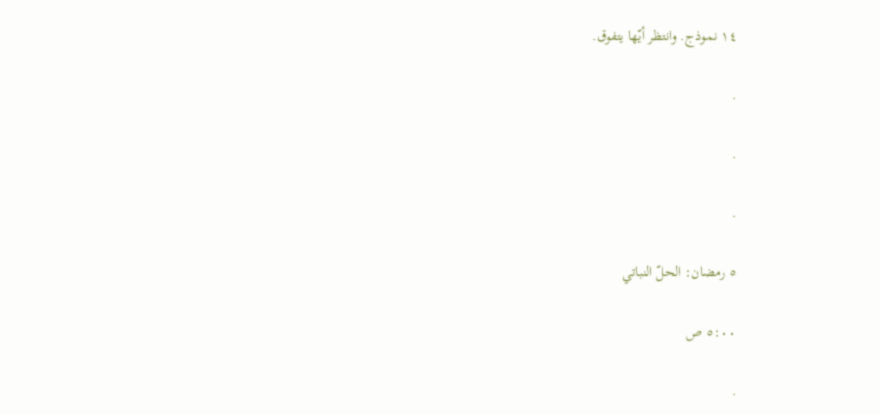١٤ نموذج. وانتظر أيّها يتفوق.

.

.

.

٥ رمضان: الحلّ النباتي

٥:٠٠ ص

.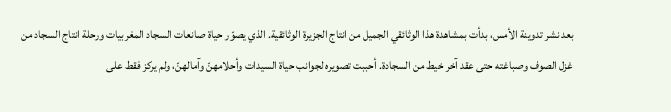بعد نشر تدوينة الأمس، بدأت بمشاهدة هذا الوثائقي الجميل من انتاج الجزيرة الوثائقية. الذي يصوّر حياة صانعات السجاد المغربيات ورحلة انتاج السجاد من غزل الصوف وصباغته حتى عقد آخر خيط من السجادة. أحببت تصويره لجوانب حياة السيدات وأحلامهنّ وآمالهنّ، ولم يركز فقط على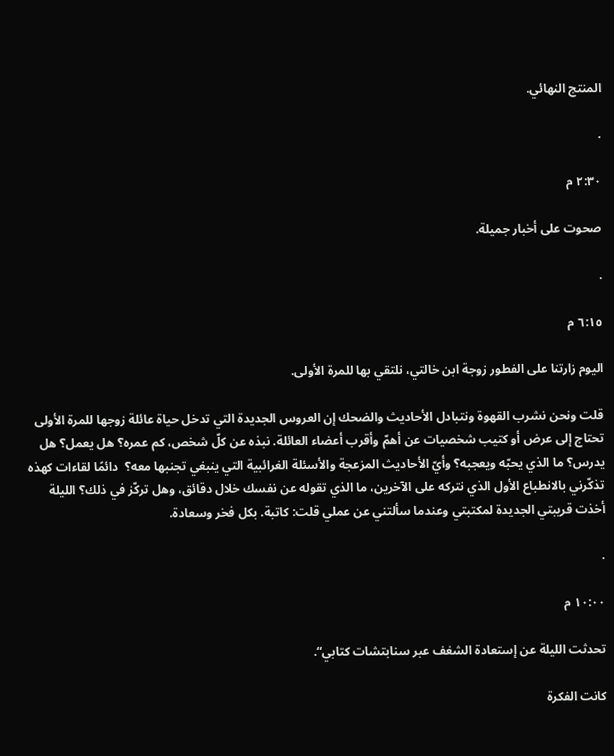المنتج النهائي.

.

٢:٣٠ م

صحوت على أخبار جميلة.

.

٦:١٥ م

اليوم زارتنا على الفطور زوجة ابن خالتي، نلتقي بها للمرة الأولى.

قلت ونحن نشرب القهوة ونتبادل الأحاديث والضحك إن العروس الجديدة التي تدخل حياة عائلة زوجها للمرة الأولى تحتاج إلى عرض أو كتيب شخصيات عن أهمّ وأقرب أعضاء العائلة. نبذه عن كلّ شخص، كم عمره؟ هل يعمل؟ هل يدرس؟ ما الذي يحبّه ويعجبه؟ وأيّ الأحاديث المزعجة والأسئلة الغرائبية التي ينبغي تجنبها معه؟  دائمًا لقاءات كهذه تذكّرني بالانطباع الأول الذي نتركه على الآخرين، ما الذي تقوله عن نفسك خلال دقائق، وهل تركّز في ذلك؟ الليلة أخذت قريبتي الجديدة لمكتبتي وعندما سألتني عن عملي قلت: كاتبة. بكل فخر وسعادة.

.

١٠:٠٠ م

تحدثت الليلة عن إستعادة الشغف عبر سنابتشات كتابي“.

كانت الفكرة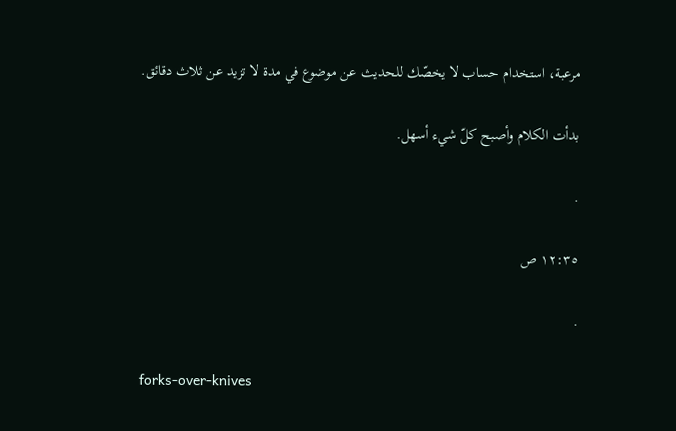مرعبة، استخدام حساب لا يخصّك للحديث عن موضوع في مدة لا تزيد عن ثلاث دقائق.

بدأت الكلام وأصبح كلّ شيء أسهل.

.

١٢:٣٥ ص

.

forks-over-knives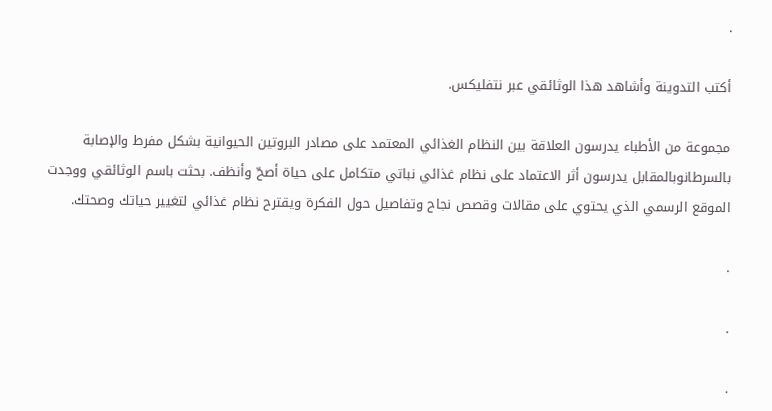.

أكتب التدوينة وأشاهد هذا الوثائقي عبر نتفليكس.

مجموعة من الأطباء يدرسون العلاقة بين النظام الغذائي المعتمد على مصادر البروتين الحيوانية بشكل مفرط والإصابة بالسرطانوبالمقابل يدرسون أثر الاعتماد على نظام غذائي نباتي متكامل على حياة أصحّ وأنظف. بحثت باسم الوثائقي ووجدت الموقع الرسمي الذي يحتوي على مقالات وقصص نجاح وتفاصيل حول الفكرة ويقترح نظام غذائي لتغيير حياتك وصحتك.

.

.

.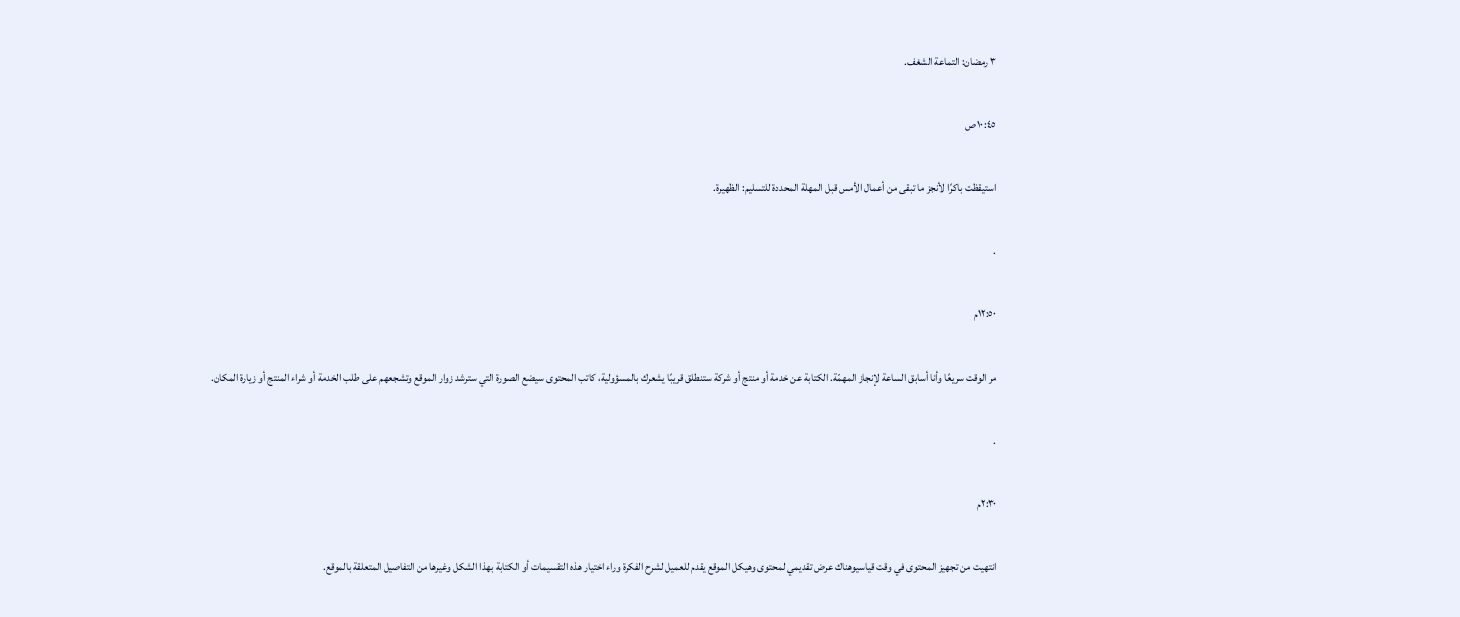٣ رمضان: التماعة الشغف.

١٠:٤٥ص

استيقظت باكرًا لأنجز ما تبقى من أعمال الأمس قبل المهلة المحددة للتسليم: الظهيرة.

.

١٢:٥٠م

مر الوقت سريعًا وأنا أسابق الساعة لإنجاز المهمّة. الكتابة عن خدمة أو منتج أو شركة ستنطلق قريبًا يشعرك بالمسؤولية، كاتب المحتوى سيضع الصورة التي سترشد زوار الموقع وتشجعهم على طلب الخدمة أو شراء المنتج أو زيارة المكان.

.

٢:٣٠م

انتهيت من تجهيز المحتوى في وقت قياسيوهناك عرض تقديمي لمحتوى وهيكل الموقع يقدم للعميل لشرح الفكرة وراء اختيار هذه التقسيمات أو الكتابة بهذا الشكل وغيرها من التفاصيل المتعلقة بالموقع.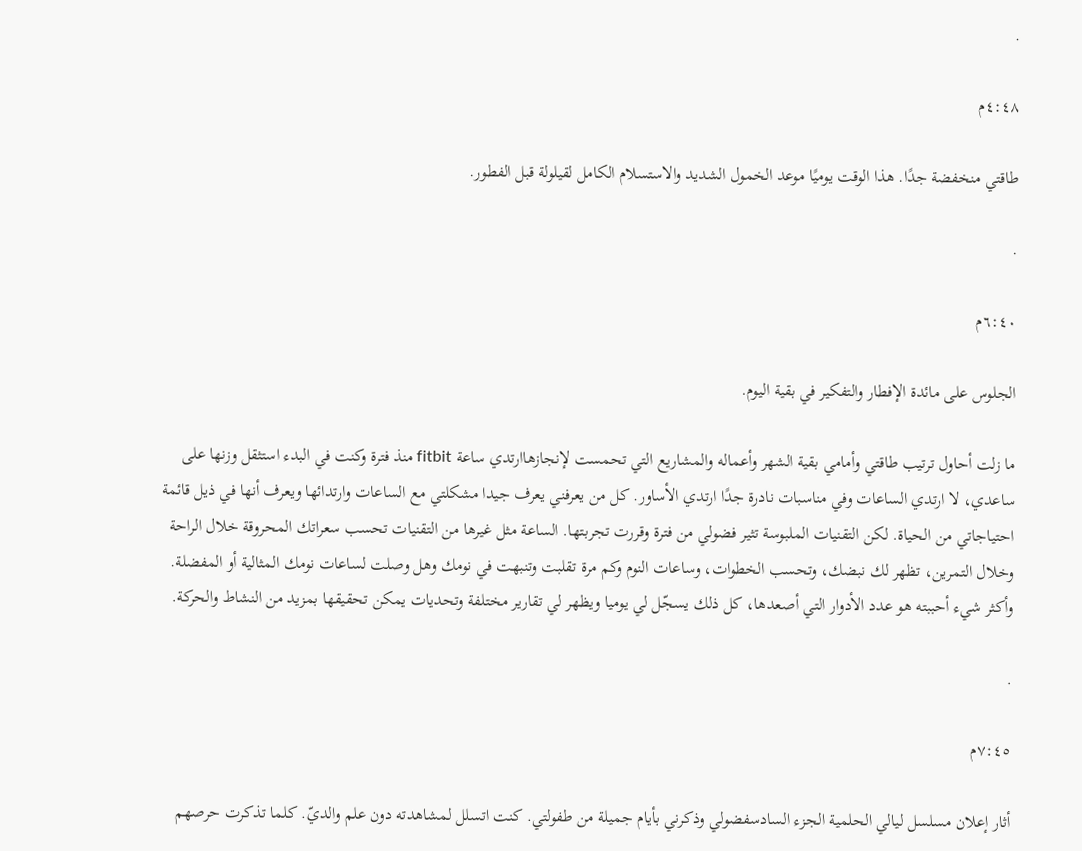.

٤:٤٨م

طاقتي منخفضة جدًا. هذا الوقت يوميًا موعد الخمول الشديد والاستسلام الكامل لقيلولة قبل الفطور.

.

٦:٤٠م

الجلوس على مائدة الإفطار والتفكير في بقية اليوم.

ما زلت أحاول ترتيب طاقتي وأمامي بقية الشهر وأعماله والمشاريع التي تحمست لإنجازهاارتدي ساعة fitbit منذ فترة وكنت في البدء استثقل وزنها على ساعدي، لا ارتدي الساعات وفي مناسبات نادرة جدًا ارتدي الأساور. كل من يعرفني يعرف جيدا مشكلتي مع الساعات وارتدائها ويعرف أنها في ذيل قائمة احتياجاتي من الحياة. لكن التقنيات الملبوسة تثير فضولي من فترة وقررت تجربتها. الساعة مثل غيرها من التقنيات تحسب سعراتك المحروقة خلال الراحة وخلال التمرين، تظهر لك نبضك، وتحسب الخطوات، وساعات النوم وكم مرة تقلبت وتنبهت في نومك وهل وصلت لساعات نومك المثالية أو المفضلة.  وأكثر شيء أحببته هو عدد الأدوار التي أصعدها، كل ذلك يسجّل لي يوميا ويظهر لي تقارير مختلفة وتحديات يمكن تحقيقها بمزيد من النشاط والحركة.

.

٧:٤٥م

أثار إعلان مسلسل ليالي الحلمية الجزء السادسفضولي وذكرني بأيام جميلة من طفولتي. كنت اتسلل لمشاهدته دون علم والديّ. كلما تذكرت حرصهم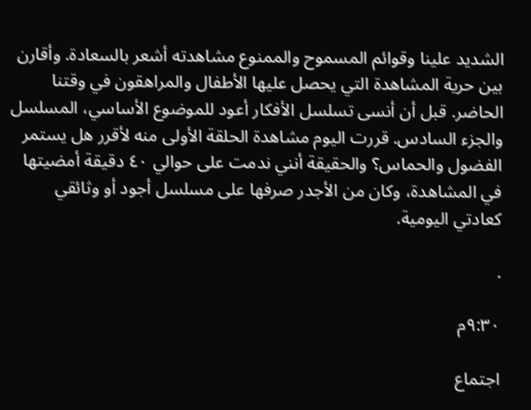الشديد علينا وقوائم المسموح والممنوع مشاهدته أشعر بالسعادة. وأقارن بين حرية المشاهدة التي يحصل عليها الأطفال والمراهقون في وقتنا الحاضر. قبل أن أنسى تسلسل الأفكار أعود للموضوع الأساسي، المسلسل والجزء السادس. قررت اليوم مشاهدة الحلقة الأولى منه لأقرر هل يستمر الفضول والحماس؟ والحقيقة أنني ندمت على حوالي ٤٠ دقيقة أمضيتها في المشاهدة، وكان من الأجدر صرفها على مسلسل أجود أو وثائقي كعادتي اليومية.

.

٩:٣٠م

اجتماع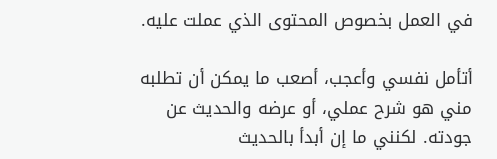في العمل بخصوص المحتوى الذي عملت عليه.

أتأمل نفسي وأعجب، أصعب ما يمكن أن تطلبه مني هو شرح عملي، أو عرضه والحديث عن جودته. لكنني ما إن أبدأ بالحديث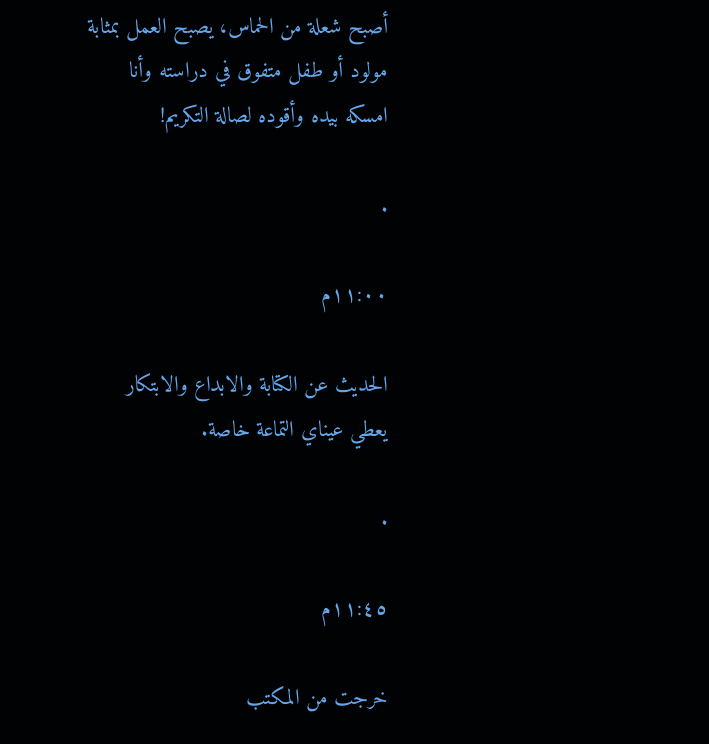أصبح شعلة من الحماس، يصبح العمل بمثابة مولود أو طفل متفوق في دراسته وأنا امسكه بيده وأقوده لصالة التكريم!

.

١١:٠٠م

الحديث عن الكتابة والابداع والابتكار يعطي عيناي التماعة خاصة.

.

١١:٤٥م

خرجت من المكتب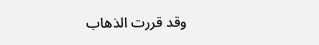وقد قررت الذهاب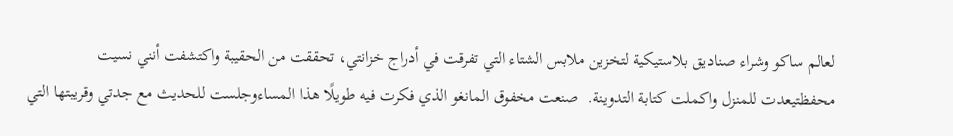لعالم ساكو وشراء صناديق بلاستيكية لتخزين ملابس الشتاء التي تفرقت في أدراج خزانتي، تحققت من الحقيبة واكتشفت أنني نسيت محفظتيعدت للمنزل واكملت كتابة التدوينة.  صنعت مخفوق المانغو الذي فكرت فيه طويلًا هذا المساءوجلست للحديث مع جدتي وقريبتها التي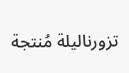تزورناليلة مُنتجة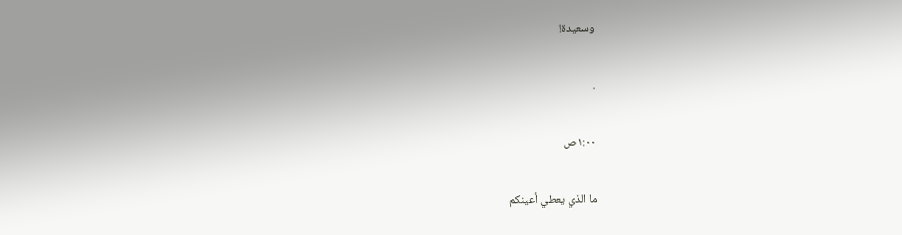وسعيدة!

.

١:٠٠ص

ما الذي يعطي أعينكم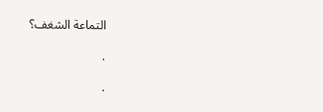التماعة الشغف؟

.

.